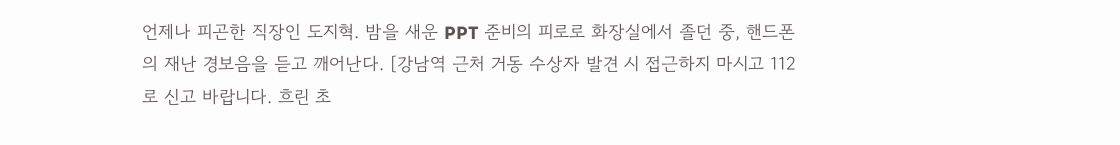언제나 피곤한 직장인 도지혁. 밤을 새운 PPT 준비의 피로로 화장실에서 졸던 중, 핸드폰의 재난 경보음을 듣고 깨어난다. [강남역 근처 거동 수상자 발견 시 접근하지 마시고 112로 신고 바랍니다. 흐린 초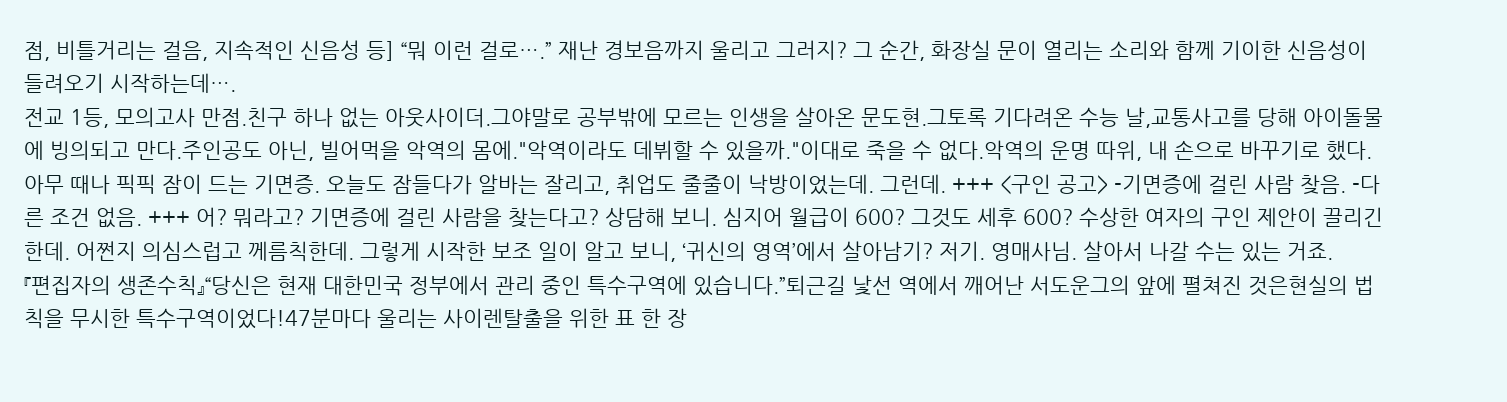점, 비틀거리는 걸음, 지속적인 신음성 등] “뭐 이런 걸로….” 재난 경보음까지 울리고 그러지? 그 순간, 화장실 문이 열리는 소리와 함께 기이한 신음성이 들려오기 시작하는데….
전교 1등, 모의고사 만점.친구 하나 없는 아웃사이더.그야말로 공부밖에 모르는 인생을 살아온 문도현.그토록 기다려온 수능 날,교통사고를 당해 아이돌물에 빙의되고 만다.주인공도 아닌, 빌어먹을 악역의 몸에."악역이라도 데뷔할 수 있을까."이대로 죽을 수 없다.악역의 운명 따위, 내 손으로 바꾸기로 했다.
아무 때나 픽픽 잠이 드는 기면증. 오늘도 잠들다가 알바는 잘리고, 취업도 줄줄이 낙방이었는데. 그런데. +++ <구인 공고> -기면증에 걸린 사람 찾음. -다른 조건 없음. +++ 어? 뭐라고? 기면증에 걸린 사람을 찾는다고? 상담해 보니. 심지어 월급이 600? 그것도 세후 600? 수상한 여자의 구인 제안이 끌리긴 한데. 어쩐지 의심스럽고 께름칙한데. 그렇게 시작한 보조 일이 알고 보니, ‘귀신의 영역’에서 살아남기? 저기. 영매사님. 살아서 나갈 수는 있는 거죠.
『편집자의 생존수칙』“당신은 현재 대한민국 정부에서 관리 중인 특수구역에 있습니다.”퇴근길 낯선 역에서 깨어난 서도운그의 앞에 펼쳐진 것은현실의 법칙을 무시한 특수구역이었다!47분마다 울리는 사이렌탈출을 위한 표 한 장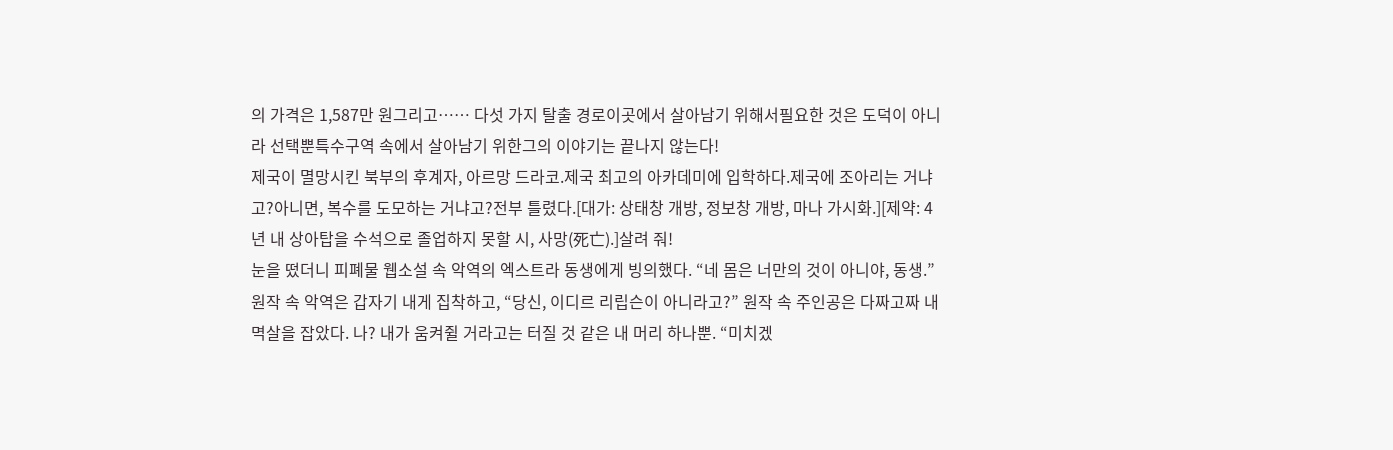의 가격은 1,587만 원그리고…… 다섯 가지 탈출 경로이곳에서 살아남기 위해서필요한 것은 도덕이 아니라 선택뿐특수구역 속에서 살아남기 위한그의 이야기는 끝나지 않는다!
제국이 멸망시킨 북부의 후계자, 아르망 드라코.제국 최고의 아카데미에 입학하다.제국에 조아리는 거냐고?아니면, 복수를 도모하는 거냐고?전부 틀렸다.[대가: 상태창 개방, 정보창 개방, 마나 가시화.][제약: 4년 내 상아탑을 수석으로 졸업하지 못할 시, 사망(死亡).]살려 줘!
눈을 떴더니 피폐물 웹소설 속 악역의 엑스트라 동생에게 빙의했다. “네 몸은 너만의 것이 아니야, 동생.” 원작 속 악역은 갑자기 내게 집착하고, “당신, 이디르 리립슨이 아니라고?” 원작 속 주인공은 다짜고짜 내 멱살을 잡았다. 나? 내가 움켜쥘 거라고는 터질 것 같은 내 머리 하나뿐. “미치겠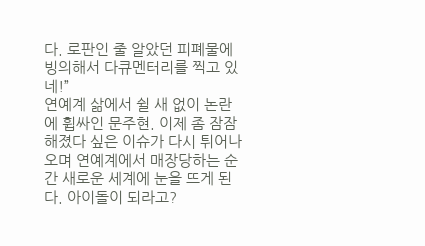다. 로판인 줄 알았던 피폐물에 빙의해서 다큐멘터리를 찍고 있네!”
연예계 삶에서 쉴 새 없이 논란에 휩싸인 문주현. 이제 좀 잠잠해졌다 싶은 이슈가 다시 튀어나오며 연예계에서 매장당하는 순간 새로운 세계에 눈을 뜨게 된다. 아이돌이 되라고?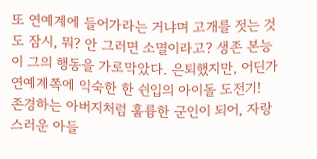또 연예계에 들어가라는 거냐며 고개를 젓는 것도 잠시, 뭐? 안 그러면 소멸이라고? 생존 본능이 그의 행동을 가로막았다. 은퇴했지만, 어딘가 연예계쪽에 익숙한 한 쉰입의 아이돌 도전기!
존경하는 아버지처럼 훌륭한 군인이 되어, 자랑스러운 아들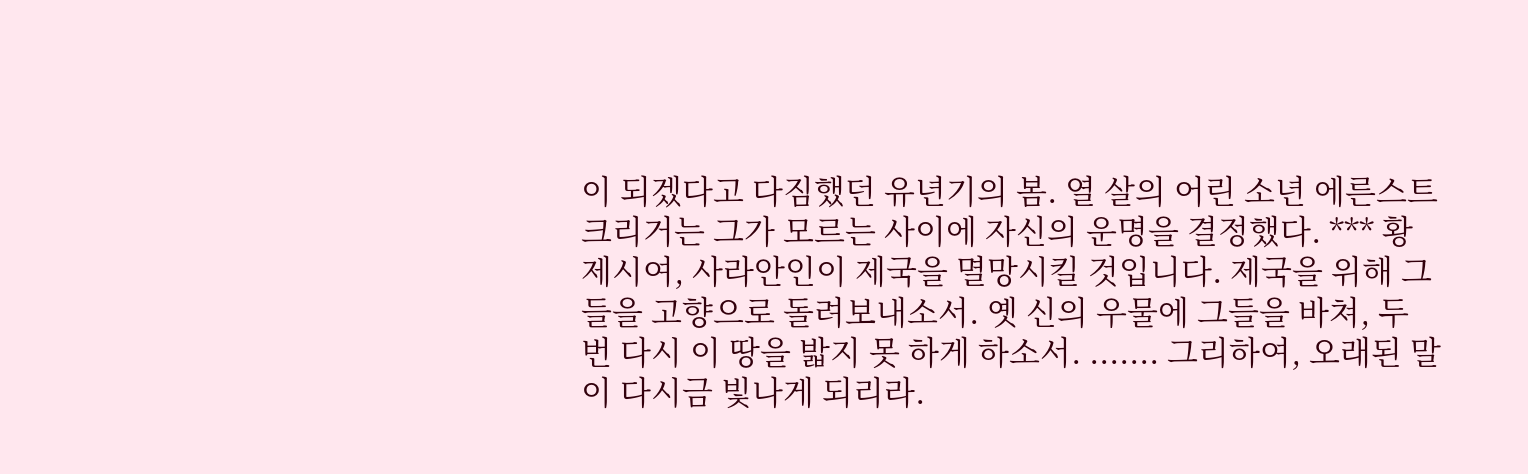이 되겠다고 다짐했던 유년기의 봄. 열 살의 어린 소년 에른스트 크리거는 그가 모르는 사이에 자신의 운명을 결정했다. *** 황제시여, 사라안인이 제국을 멸망시킬 것입니다. 제국을 위해 그들을 고향으로 돌려보내소서. 옛 신의 우물에 그들을 바쳐, 두 번 다시 이 땅을 밟지 못 하게 하소서. ....... 그리하여, 오래된 말이 다시금 빛나게 되리라.